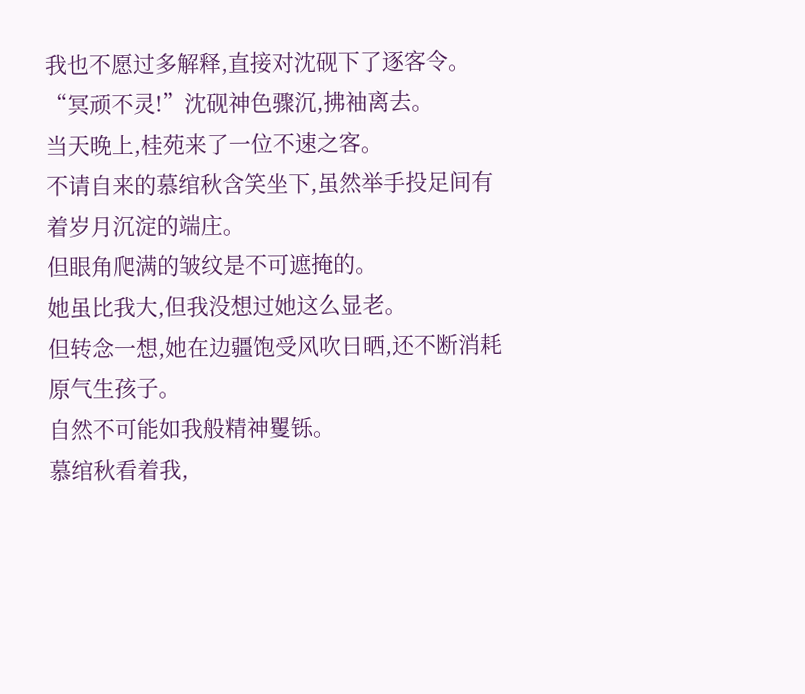我也不愿过多解释,直接对沈砚下了逐客令。
“冥顽不灵!”沈砚神色骤沉,拂袖离去。
当天晚上,桂苑来了一位不速之客。
不请自来的慕绾秋含笑坐下,虽然举手投足间有着岁月沉淀的端庄。
但眼角爬满的皱纹是不可遮掩的。
她虽比我大,但我没想过她这么显老。
但转念一想,她在边疆饱受风吹日晒,还不断消耗原气生孩子。
自然不可能如我般精神矍铄。
慕绾秋看着我,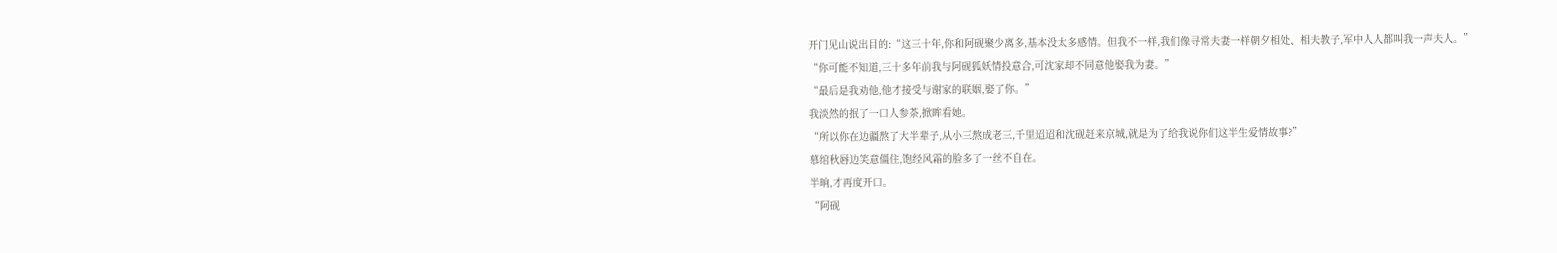开门见山说出目的:“这三十年,你和阿砚聚少离多,基本没太多感情。但我不一样,我们像寻常夫妻一样朝夕相处、相夫教子,军中人人都叫我一声夫人。”
“你可能不知道,三十多年前我与阿砚狐妖情投意合,可沈家却不同意他娶我为妻。”
“最后是我劝他,他才接受与谢家的联姻,娶了你。”
我淡然的抿了一口人参茶,掀眸看她。
“所以你在边疆熬了大半辈子,从小三熬成老三,千里迢迢和沈砚赶来京城,就是为了给我说你们这半生爱情故事?”
慕绾秋唇边笑意僵住,饱经风霜的脸多了一丝不自在。
半晌,才再度开口。
“阿砚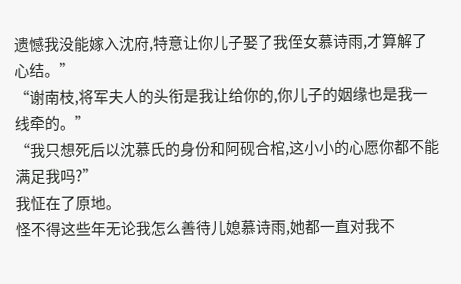遗憾我没能嫁入沈府,特意让你儿子娶了我侄女慕诗雨,才算解了心结。”
“谢南枝,将军夫人的头衔是我让给你的,你儿子的姻缘也是我一线牵的。”
“我只想死后以沈慕氏的身份和阿砚合棺,这小小的心愿你都不能满足我吗?”
我怔在了原地。
怪不得这些年无论我怎么善待儿媳慕诗雨,她都一直对我不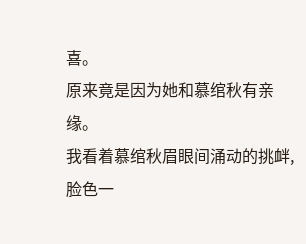喜。
原来竟是因为她和慕绾秋有亲缘。
我看着慕绾秋眉眼间涌动的挑衅,脸色一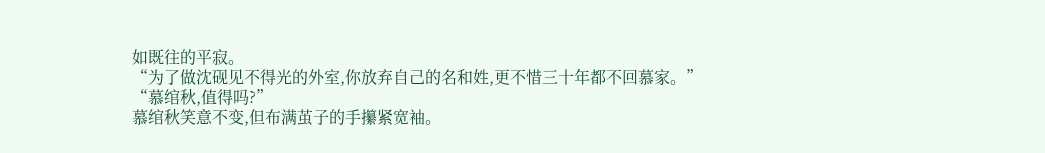如既往的平寂。
“为了做沈砚见不得光的外室,你放弃自己的名和姓,更不惜三十年都不回慕家。”
“慕绾秋,值得吗?”
慕绾秋笑意不变,但布满茧子的手攥紧宽袖。